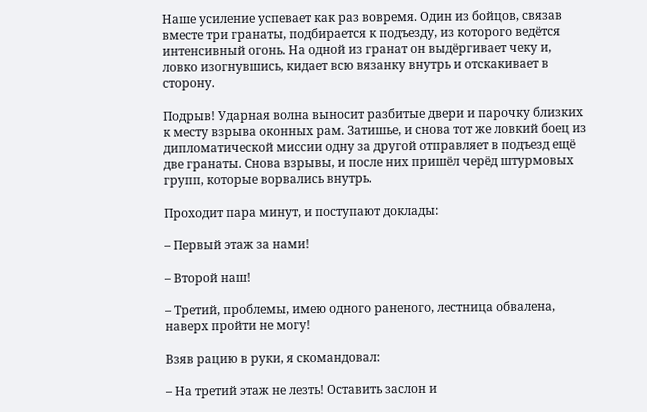Наше усиление успевает как раз вовремя. Один из бойцов, связав вместе три гранаты, подбирается к подъезду, из которого ведётся интенсивный огонь. На одной из гранат он выдёргивает чеку и, ловко изогнувшись, кидает всю вязанку внутрь и отскакивает в сторону.

Подрыв! Ударная волна выносит разбитые двери и парочку близких к месту взрыва оконных рам. Затишье, и снова тот же ловкий боец из дипломатической миссии одну за другой отправляет в подъезд ещё две гранаты. Снова взрывы, и после них пришёл черёд штурмовых групп, которые ворвались внутрь.

Проходит пара минут, и поступают доклады:

– Первый этаж за нами!

– Второй наш!

– Третий, проблемы, имею одного раненого, лестница обвалена, наверх пройти не могу!

Взяв рацию в руки, я скомандовал:

– На третий этаж не лезть! Оставить заслон и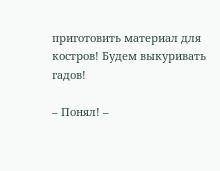приготовить материал для костров! Будем выкуривать гадов!

– Понял! –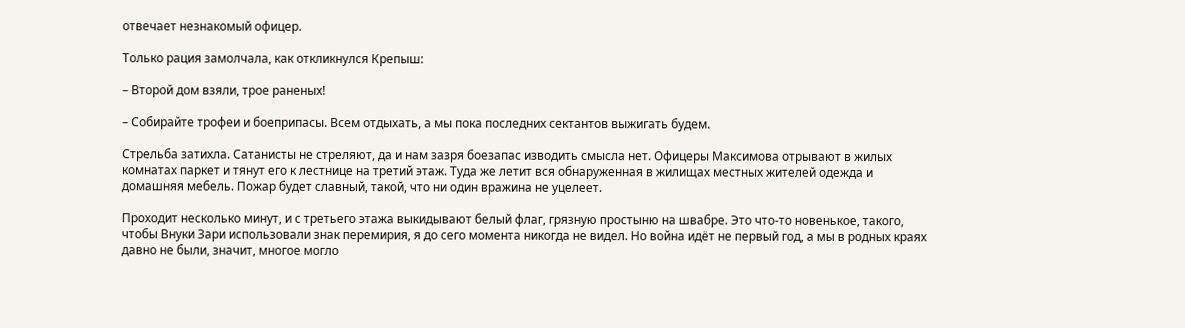отвечает незнакомый офицер.

Только рация замолчала, как откликнулся Крепыш:

– Второй дом взяли, трое раненых!

– Собирайте трофеи и боеприпасы. Всем отдыхать, а мы пока последних сектантов выжигать будем.

Стрельба затихла. Сатанисты не стреляют, да и нам зазря боезапас изводить смысла нет. Офицеры Максимова отрывают в жилых комнатах паркет и тянут его к лестнице на третий этаж. Туда же летит вся обнаруженная в жилищах местных жителей одежда и домашняя мебель. Пожар будет славный, такой, что ни один вражина не уцелеет.

Проходит несколько минут, и с третьего этажа выкидывают белый флаг, грязную простыню на швабре. Это что-то новенькое, такого, чтобы Внуки Зари использовали знак перемирия, я до сего момента никогда не видел. Но война идёт не первый год, а мы в родных краях давно не были, значит, многое могло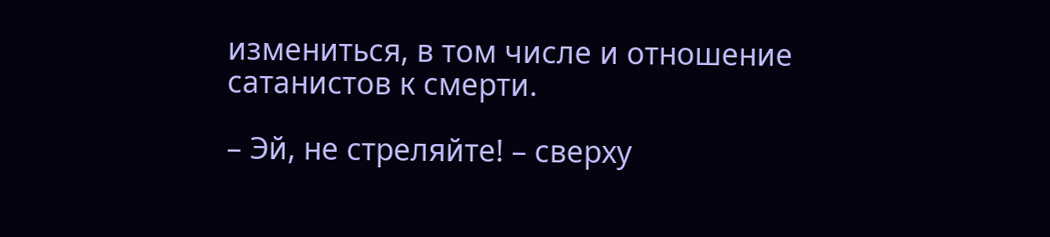измениться, в том числе и отношение сатанистов к смерти.

– Эй, не стреляйте! – сверху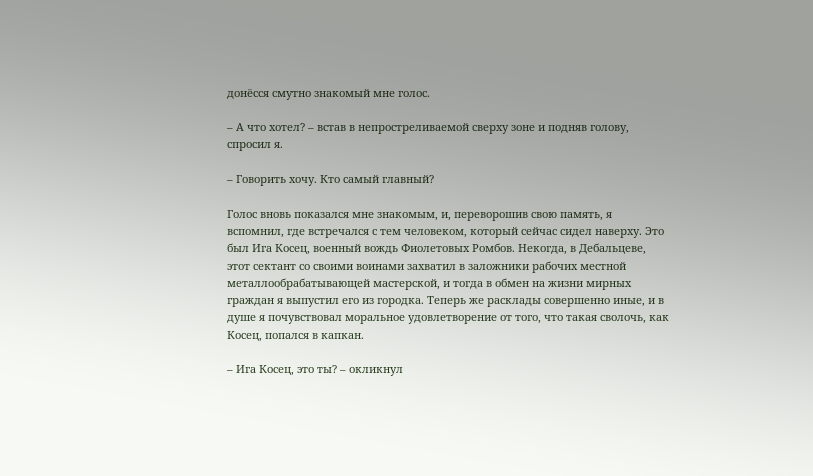донёсся смутно знакомый мне голос.

– А что хотел? – встав в непростреливаемой сверху зоне и подняв голову, спросил я.

– Говорить хочу. Кто самый главный?

Голос вновь показался мне знакомым, и, переворошив свою память, я вспомнил, где встречался с тем человеком, который сейчас сидел наверху. Это был Ига Косец, военный вождь Фиолетовых Ромбов. Некогда, в Дебальцеве, этот сектант со своими воинами захватил в заложники рабочих местной металлообрабатывающей мастерской, и тогда в обмен на жизни мирных граждан я выпустил его из городка. Теперь же расклады совершенно иные, и в душе я почувствовал моральное удовлетворение от того, что такая сволочь, как Косец, попался в капкан.

– Ига Косец, это ты? – окликнул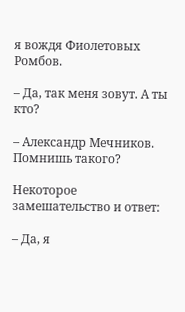я вождя Фиолетовых Ромбов.

– Да, так меня зовут. А ты кто?

– Александр Мечников. Помнишь такого?

Некоторое замешательство и ответ:

– Да, я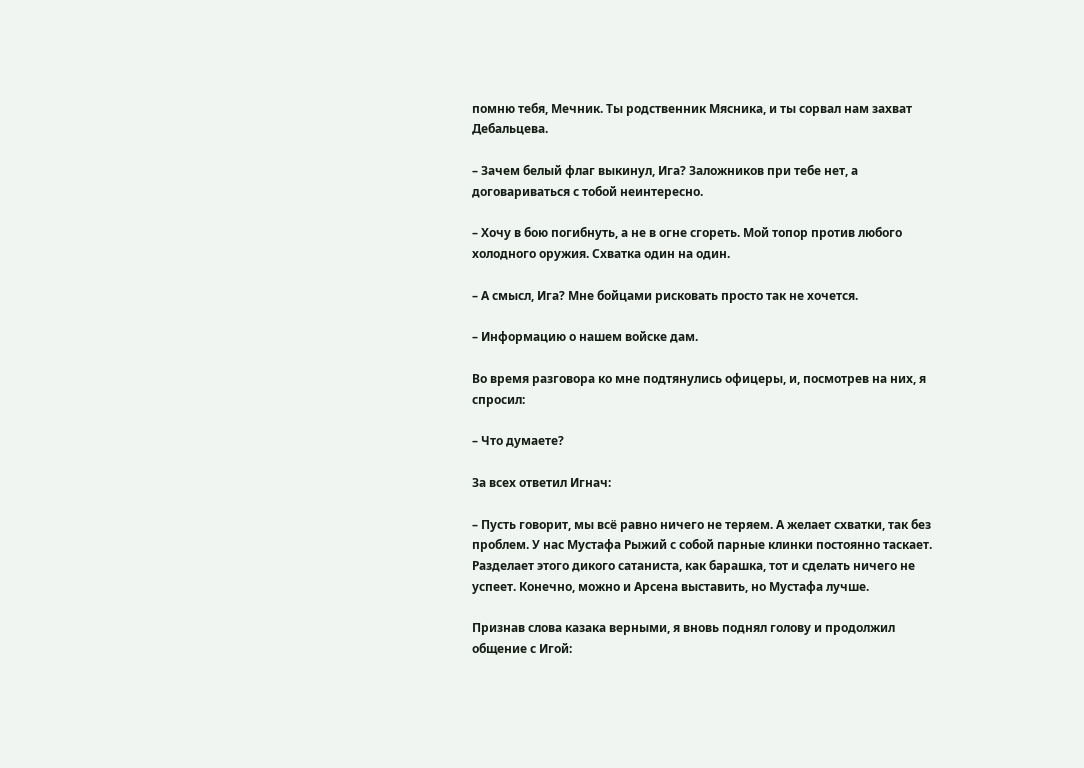помню тебя, Мечник. Ты родственник Мясника, и ты сорвал нам захват Дебальцева.

– Зачем белый флаг выкинул, Ига? Заложников при тебе нет, а договариваться с тобой неинтересно.

– Хочу в бою погибнуть, а не в огне сгореть. Мой топор против любого холодного оружия. Схватка один на один.

– А смысл, Ига? Мне бойцами рисковать просто так не хочется.

– Информацию о нашем войске дам.

Во время разговора ко мне подтянулись офицеры, и, посмотрев на них, я спросил:

– Что думаете?

За всех ответил Игнач:

– Пусть говорит, мы всё равно ничего не теряем. А желает схватки, так без проблем. У нас Мустафа Рыжий с собой парные клинки постоянно таскает. Разделает этого дикого сатаниста, как барашка, тот и сделать ничего не успеет. Конечно, можно и Арсена выставить, но Мустафа лучше.

Признав слова казака верными, я вновь поднял голову и продолжил общение с Игой: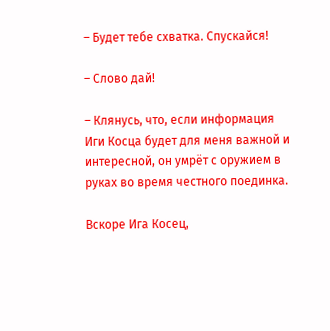– Будет тебе схватка. Спускайся!

– Слово дай!

– Клянусь, что, если информация Иги Косца будет для меня важной и интересной, он умрёт с оружием в руках во время честного поединка.

Вскоре Ига Косец,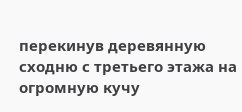перекинув деревянную сходню с третьего этажа на огромную кучу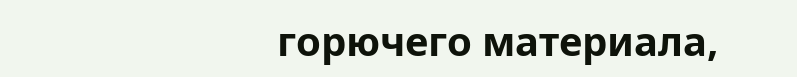горючего материала,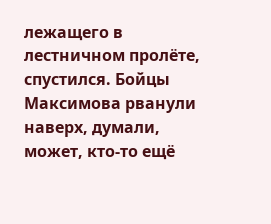лежащего в лестничном пролёте, спустился. Бойцы Максимова рванули наверх, думали, может, кто-то ещё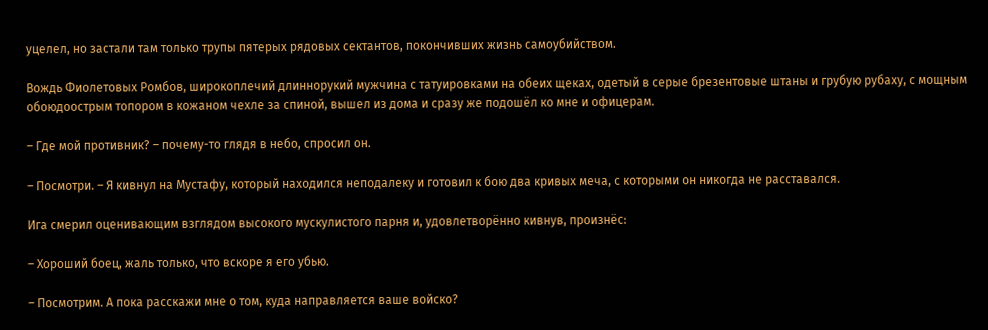уцелел, но застали там только трупы пятерых рядовых сектантов, покончивших жизнь самоубийством.

Вождь Фиолетовых Ромбов, широкоплечий длиннорукий мужчина с татуировками на обеих щеках, одетый в серые брезентовые штаны и грубую рубаху, с мощным обоюдоострым топором в кожаном чехле за спиной, вышел из дома и сразу же подошёл ко мне и офицерам.

– Где мой противник? – почему-то глядя в небо, спросил он.

– Посмотри. – Я кивнул на Мустафу, который находился неподалеку и готовил к бою два кривых меча, с которыми он никогда не расставался.

Ига смерил оценивающим взглядом высокого мускулистого парня и, удовлетворённо кивнув, произнёс:

– Хороший боец, жаль только, что вскоре я его убью.

– Посмотрим. А пока расскажи мне о том, куда направляется ваше войско?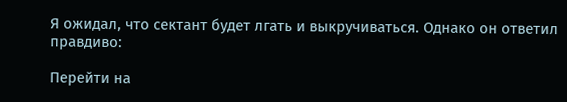Я ожидал, что сектант будет лгать и выкручиваться. Однако он ответил правдиво:

Перейти на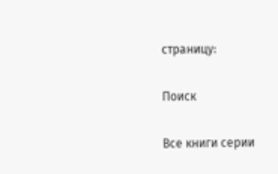страницу:

Поиск

Все книги серии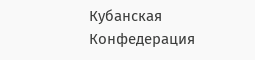Кубанская Конфедерация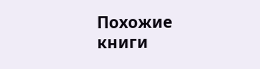Похожие книги